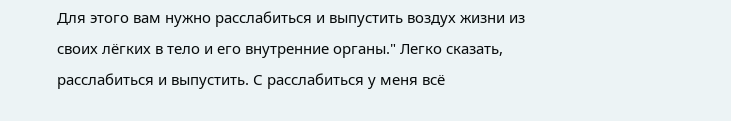Для этого вам нужно расслабиться и выпустить воздух жизни из своих лёгких в тело и его внутренние органы." Легко сказать, расслабиться и выпустить. С расслабиться у меня всё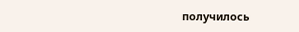получилось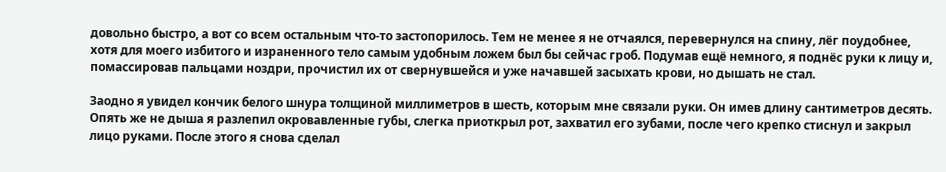довольно быстро, а вот со всем остальным что-то застопорилось. Тем не менее я не отчаялся, перевернулся на спину, лёг поудобнее, хотя для моего избитого и израненного тело самым удобным ложем был бы сейчас гроб. Подумав ещё немного, я поднёс руки к лицу и, помассировав пальцами ноздри, прочистил их от свернувшейся и уже начавшей засыхать крови, но дышать не стал.

Заодно я увидел кончик белого шнура толщиной миллиметров в шесть, которым мне связали руки. Он имев длину сантиметров десять. Опять же не дыша я разлепил окровавленные губы, слегка приоткрыл рот, захватил его зубами, после чего крепко стиснул и закрыл лицо руками. После этого я снова сделал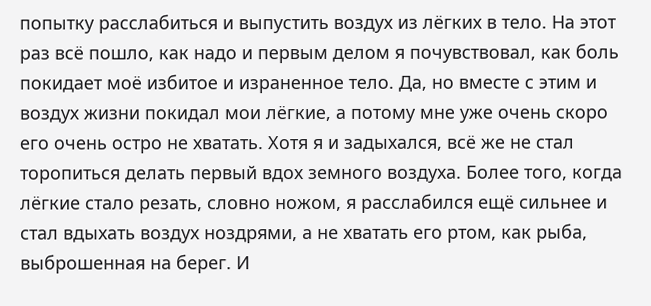попытку расслабиться и выпустить воздух из лёгких в тело. На этот раз всё пошло, как надо и первым делом я почувствовал, как боль покидает моё избитое и израненное тело. Да, но вместе с этим и воздух жизни покидал мои лёгкие, а потому мне уже очень скоро его очень остро не хватать. Хотя я и задыхался, всё же не стал торопиться делать первый вдох земного воздуха. Более того, когда лёгкие стало резать, словно ножом, я расслабился ещё сильнее и стал вдыхать воздух ноздрями, а не хватать его ртом, как рыба, выброшенная на берег. И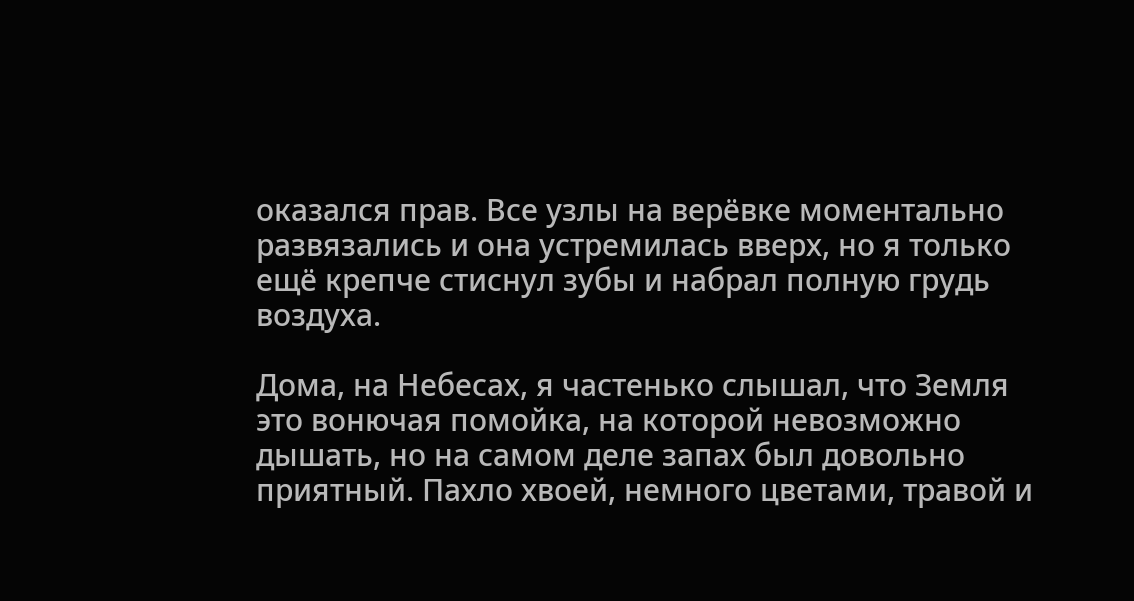оказался прав. Все узлы на верёвке моментально развязались и она устремилась вверх, но я только ещё крепче стиснул зубы и набрал полную грудь воздуха.

Дома, на Небесах, я частенько слышал, что Земля это вонючая помойка, на которой невозможно дышать, но на самом деле запах был довольно приятный. Пахло хвоей, немного цветами, травой и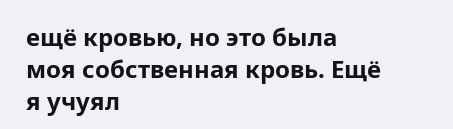ещё кровью, но это была моя собственная кровь. Ещё я учуял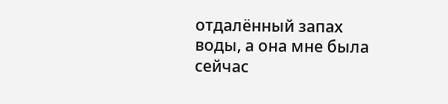отдалённый запах воды, а она мне была сейчас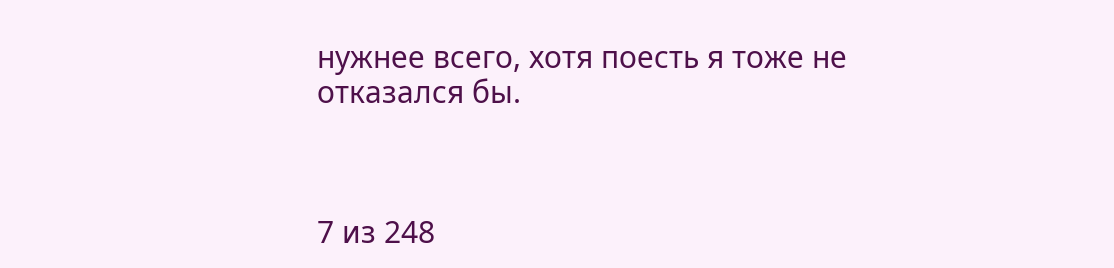нужнее всего, хотя поесть я тоже не отказался бы.



7 из 248